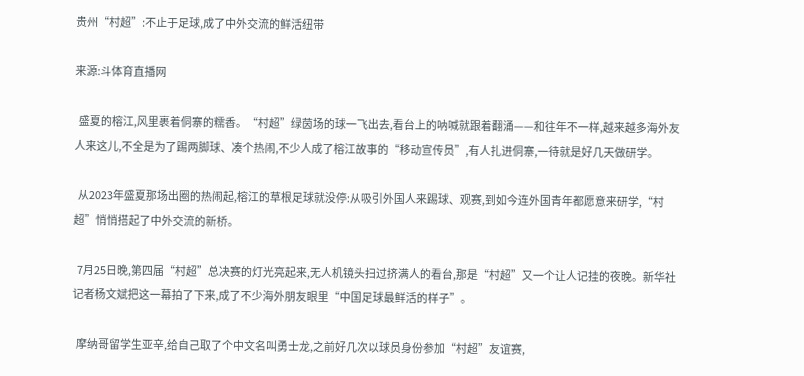贵州“村超”:不止于足球,成了中外交流的鲜活纽带

来源:斗体育直播网

  盛夏的榕江,风里裹着侗寨的糯香。“村超”绿茵场的球一飞出去,看台上的呐喊就跟着翻涌——和往年不一样,越来越多海外友人来这儿,不全是为了踢两脚球、凑个热闹,不少人成了榕江故事的“移动宣传员”,有人扎进侗寨,一待就是好几天做研学。

  从2023年盛夏那场出圈的热闹起,榕江的草根足球就没停:从吸引外国人来踢球、观赛,到如今连外国青年都愿意来研学,“村超”悄悄搭起了中外交流的新桥。

  7月25日晚,第四届“村超”总决赛的灯光亮起来,无人机镜头扫过挤满人的看台,那是“村超”又一个让人记挂的夜晚。新华社记者杨文斌把这一幕拍了下来,成了不少海外朋友眼里“中国足球最鲜活的样子”。

  摩纳哥留学生亚辛,给自己取了个中文名叫勇士龙,之前好几次以球员身份参加“村超”友谊赛,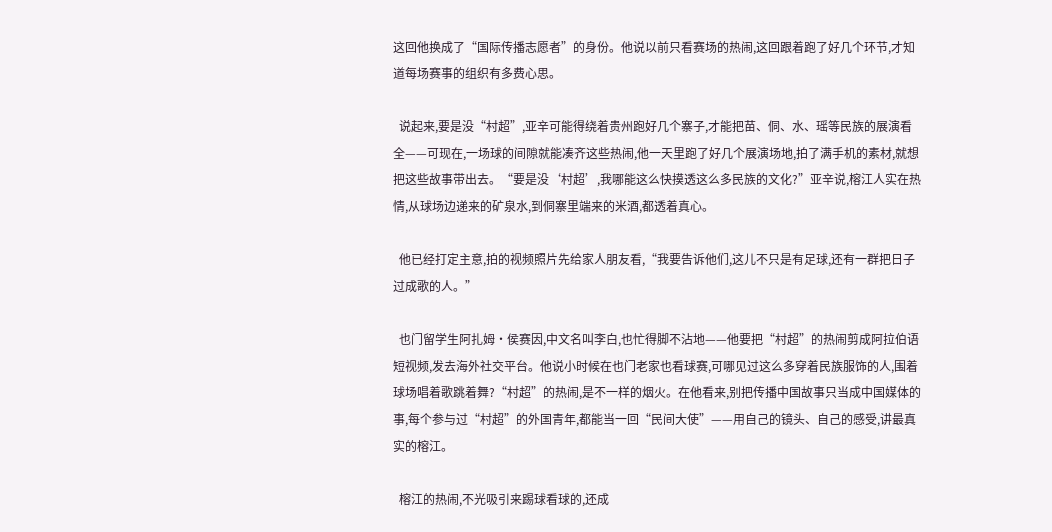这回他换成了“国际传播志愿者”的身份。他说以前只看赛场的热闹,这回跟着跑了好几个环节,才知道每场赛事的组织有多费心思。

  说起来,要是没“村超”,亚辛可能得绕着贵州跑好几个寨子,才能把苗、侗、水、瑶等民族的展演看全——可现在,一场球的间隙就能凑齐这些热闹,他一天里跑了好几个展演场地,拍了满手机的素材,就想把这些故事带出去。“要是没‘村超’,我哪能这么快摸透这么多民族的文化?”亚辛说,榕江人实在热情,从球场边递来的矿泉水,到侗寨里端来的米酒,都透着真心。

  他已经打定主意,拍的视频照片先给家人朋友看,“我要告诉他们,这儿不只是有足球,还有一群把日子过成歌的人。”

  也门留学生阿扎姆·侯赛因,中文名叫李白,也忙得脚不沾地——他要把“村超”的热闹剪成阿拉伯语短视频,发去海外社交平台。他说小时候在也门老家也看球赛,可哪见过这么多穿着民族服饰的人,围着球场唱着歌跳着舞?“村超”的热闹,是不一样的烟火。在他看来,别把传播中国故事只当成中国媒体的事,每个参与过“村超”的外国青年,都能当一回“民间大使”——用自己的镜头、自己的感受,讲最真实的榕江。

  榕江的热闹,不光吸引来踢球看球的,还成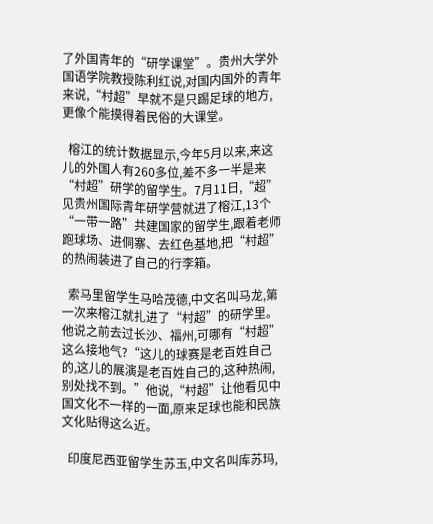了外国青年的“研学课堂”。贵州大学外国语学院教授陈利红说,对国内国外的青年来说,“村超”早就不是只踢足球的地方,更像个能摸得着民俗的大课堂。

  榕江的统计数据显示,今年5月以来,来这儿的外国人有260多位,差不多一半是来“村超”研学的留学生。7月11日,“超”见贵州国际青年研学营就进了榕江,13个“一带一路”共建国家的留学生,跟着老师跑球场、进侗寨、去红色基地,把“村超”的热闹装进了自己的行李箱。

  索马里留学生马哈茂德,中文名叫马龙,第一次来榕江就扎进了“村超”的研学里。他说之前去过长沙、福州,可哪有“村超”这么接地气?“这儿的球赛是老百姓自己的,这儿的展演是老百姓自己的,这种热闹,别处找不到。”他说,“村超”让他看见中国文化不一样的一面,原来足球也能和民族文化贴得这么近。

  印度尼西亚留学生苏玉,中文名叫库苏玛,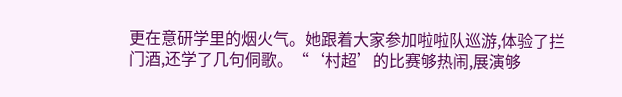更在意研学里的烟火气。她跟着大家参加啦啦队巡游,体验了拦门酒,还学了几句侗歌。“‘村超’的比赛够热闹,展演够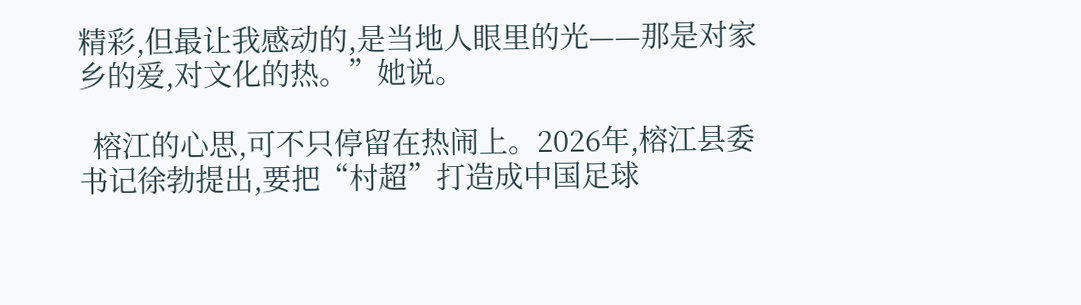精彩,但最让我感动的,是当地人眼里的光——那是对家乡的爱,对文化的热。”她说。

  榕江的心思,可不只停留在热闹上。2026年,榕江县委书记徐勃提出,要把“村超”打造成中国足球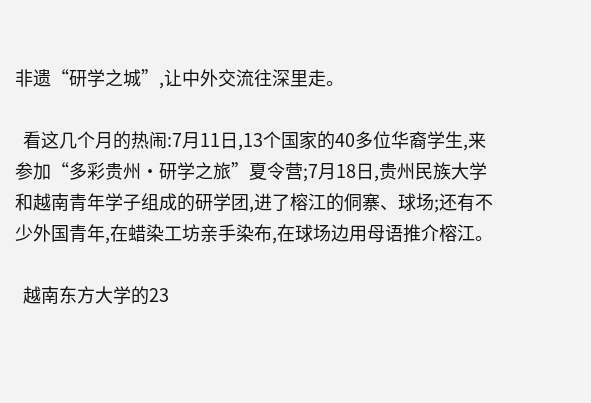非遗“研学之城”,让中外交流往深里走。

  看这几个月的热闹:7月11日,13个国家的40多位华裔学生,来参加“多彩贵州·研学之旅”夏令营;7月18日,贵州民族大学和越南青年学子组成的研学团,进了榕江的侗寨、球场;还有不少外国青年,在蜡染工坊亲手染布,在球场边用母语推介榕江。

  越南东方大学的23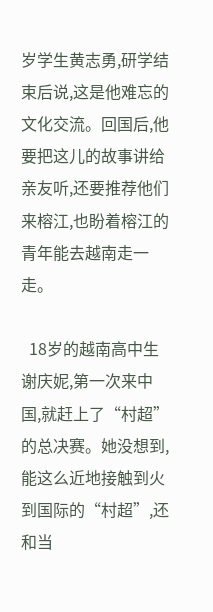岁学生黄志勇,研学结束后说,这是他难忘的文化交流。回国后,他要把这儿的故事讲给亲友听,还要推荐他们来榕江,也盼着榕江的青年能去越南走一走。

  18岁的越南高中生谢庆妮,第一次来中国,就赶上了“村超”的总决赛。她没想到,能这么近地接触到火到国际的“村超”,还和当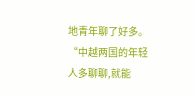地青年聊了好多。“中越两国的年轻人多聊聊,就能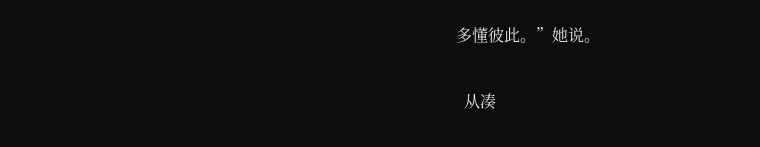多懂彼此。”她说。

  从凑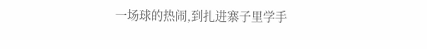一场球的热闹,到扎进寨子里学手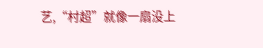艺,“村超”就像一扇没上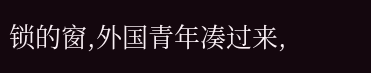锁的窗,外国青年凑过来,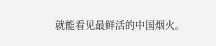就能看见最鲜活的中国烟火。